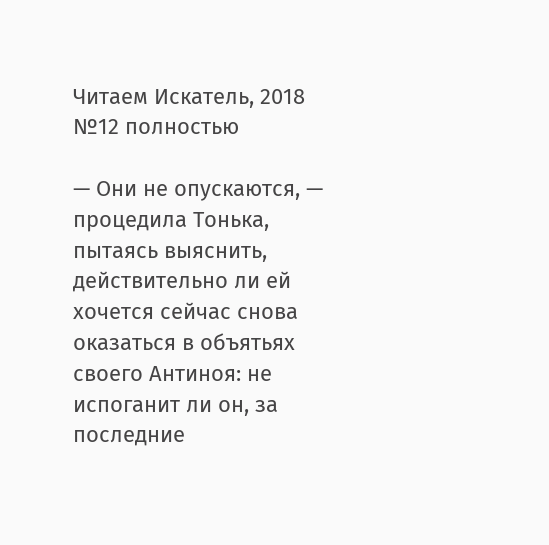Читаем Искатель, 2018 №12 полностью

— Они не опускаются, — процедила Тонька, пытаясь выяснить, действительно ли ей хочется сейчас снова оказаться в объятьях своего Антиноя: не испоганит ли он, за последние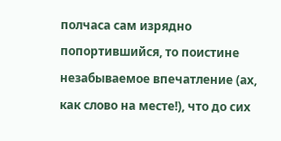полчаса сам изрядно попортившийся, то поистине незабываемое впечатление (ах, как слово на месте!), что до сих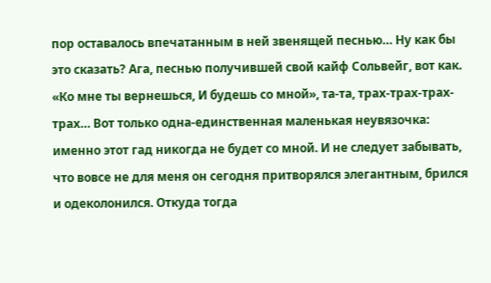пор оставалось впечатанным в ней звенящей песнью… Ну как бы это сказать? Ага, песнью получившей свой кайф Сольвейг, вот как. «Ко мне ты вернешься, И будешь со мной», та-та, трах-трах-трах-трах… Вот только одна-единственная маленькая неувязочка: именно этот гад никогда не будет со мной. И не следует забывать, что вовсе не для меня он сегодня притворялся элегантным, брился и одеколонился. Откуда тогда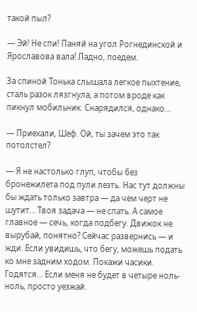такой пыл?

— Эй! Не спи! Паняй на угол Рогнединской и Ярославова вала! Ладно, поедем.

За спиной Тонька слышала легкое пыхтение, сталь разок лязгнула, а потом вроде как пикнул мобильник. Снарядился, однако…

— Приехали, Шеф. Ой, ты зачем это так потолстел?

— Я не настолько глуп, чтобы без бронежилета под пули лезть. Нас тут должны бы ждать только завтра — да чем черт не шутит… Твоя задача — не спать. А самое главное — сечь, когда подбегу. Движок не вырубай, понятно? Сейчас развернись — и жди. Если увидишь, что бегу, можешь подать ко мне задним ходом. Покажи часики. Годятся… Если меня не будет в четыре ноль-ноль, просто уезжай.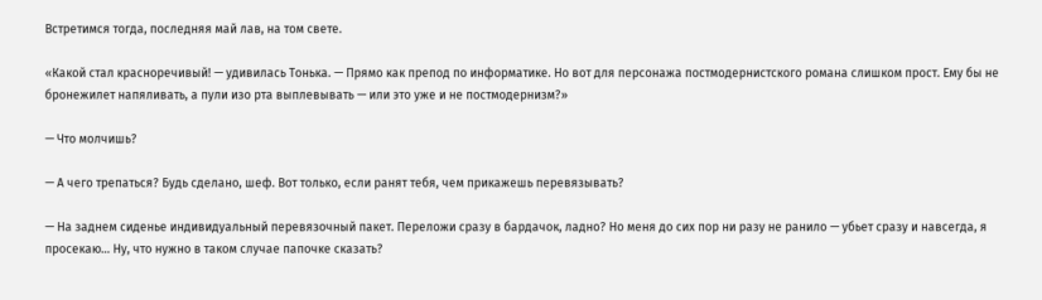Встретимся тогда, последняя май лав, на том свете.

«Какой стал красноречивый! — удивилась Тонька. — Прямо как препод по информатике. Но вот для персонажа постмодернистского романа слишком прост. Ему бы не бронежилет напяливать, а пули изо рта выплевывать — или это уже и не постмодернизм?»

— Что молчишь?

— А чего трепаться? Будь сделано, шеф. Вот только, если ранят тебя, чем прикажешь перевязывать?

— На заднем сиденье индивидуальный перевязочный пакет. Переложи сразу в бардачок, ладно? Но меня до сих пор ни разу не ранило — убьет сразу и навсегда, я просекаю… Ну, что нужно в таком случае папочке сказать?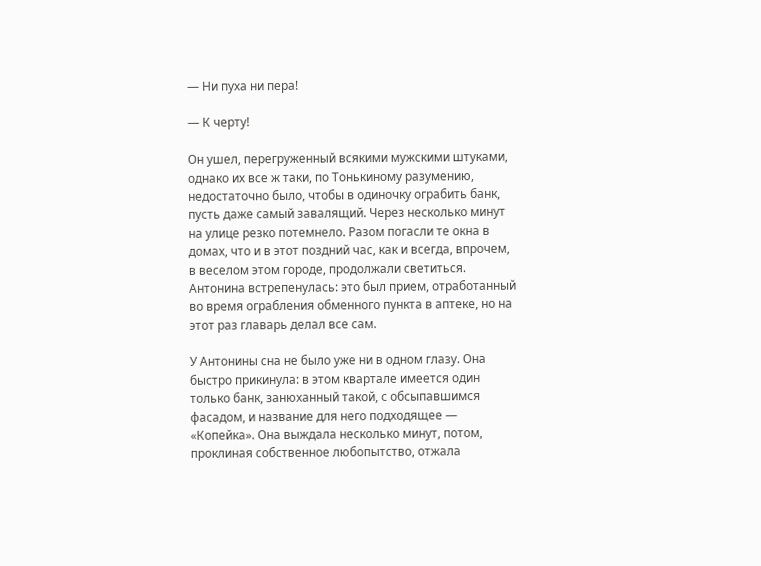— Ни пуха ни пера!

— К черту!

Он ушел, перегруженный всякими мужскими штуками, однако их все ж таки, по Тонькиному разумению, недостаточно было, чтобы в одиночку ограбить банк, пусть даже самый завалящий. Через несколько минут на улице резко потемнело. Разом погасли те окна в домах, что и в этот поздний час, как и всегда, впрочем, в веселом этом городе, продолжали светиться. Антонина встрепенулась: это был прием, отработанный во время ограбления обменного пункта в аптеке, но на этот раз главарь делал все сам.

У Антонины сна не было уже ни в одном глазу. Она быстро прикинула: в этом квартале имеется один только банк, занюханный такой, с обсыпавшимся фасадом, и название для него подходящее — «Копейка». Она выждала несколько минут, потом, проклиная собственное любопытство, отжала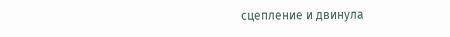сцепление и двинула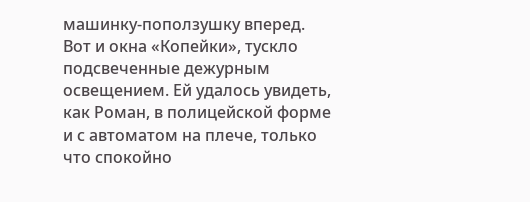машинку-поползушку вперед. Вот и окна «Копейки», тускло подсвеченные дежурным освещением. Ей удалось увидеть, как Роман, в полицейской форме и с автоматом на плече, только что спокойно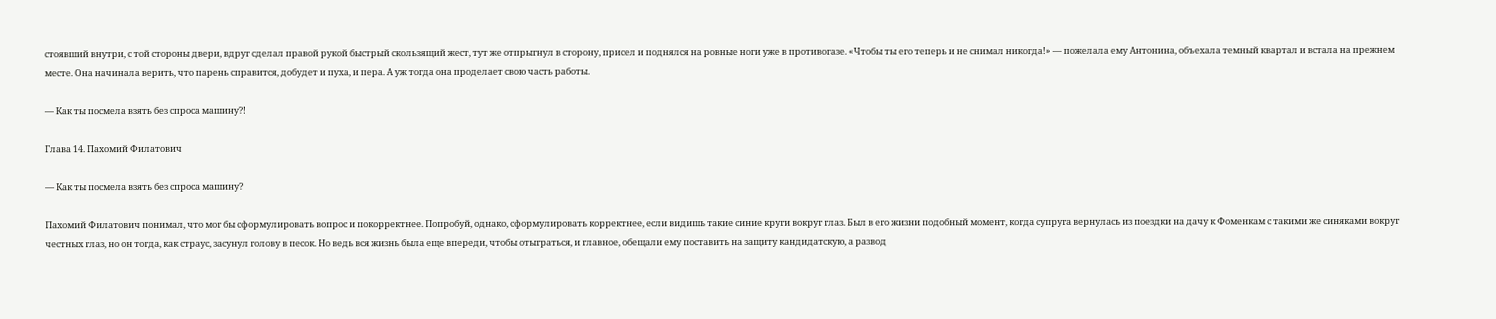стоявший внутри, с той стороны двери, вдруг сделал правой рукой быстрый скользящий жест, тут же отпрыгнул в сторону, присел и поднялся на ровные ноги уже в противогазе. «Чтобы ты его теперь и не снимал никогда!» — пожелала ему Антонина, объехала темный квартал и встала на прежнем месте. Она начинала верить, что парень справится, добудет и пуха, и пера. А уж тогда она проделает свою часть работы.

— Как ты посмела взять без спроса машину?!

Глава 14. Пахомий Филатович

— Как ты посмела взять без спроса машину?

Пахомий Филатович понимал, что мог бы сформулировать вопрос и покорректнее. Попробуй, однако, сформулировать корректнее, если видишь такие синие круги вокруг глаз. Был в его жизни подобный момент, когда супруга вернулась из поездки на дачу к Фоменкам с такими же синяками вокруг честных глаз, но он тогда, как страус, засунул голову в песок. Но ведь вся жизнь была еще впереди, чтобы отыграться, и главное, обещали ему поставить на защиту кандидатскую, а развод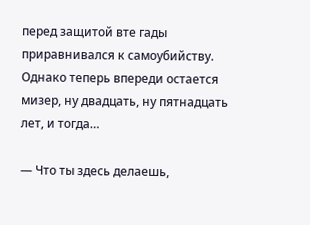перед защитой вте гады приравнивался к самоубийству. Однако теперь впереди остается мизер, ну двадцать, ну пятнадцать лет, и тогда…

— Что ты здесь делаешь,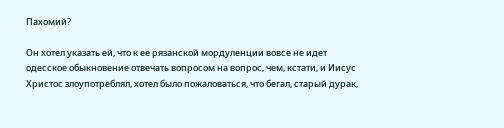Пахомий?

Он хотел указать ей, что к ее рязанской мордуленции вовсе не идет одесское обыкновение отвечать вопросом на вопрос, чем, кстати, и Иисус Христос злоупотреблял, хотел было пожаловаться, что бегал, старый дурак,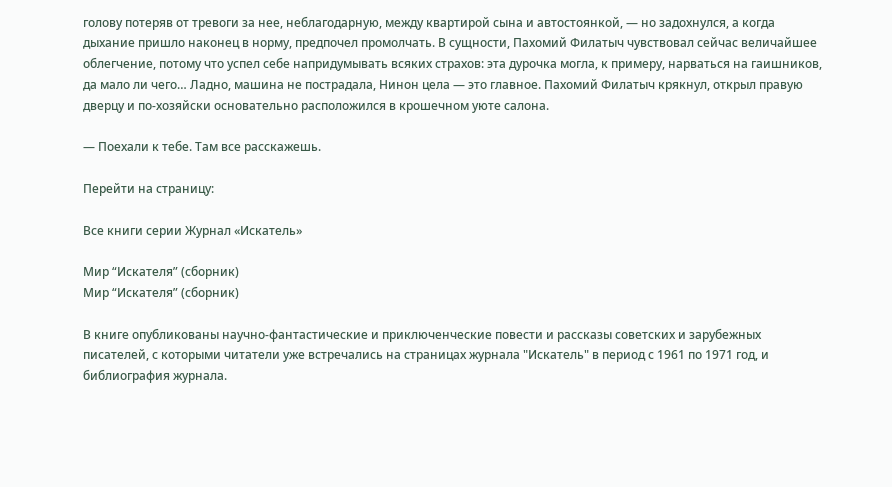голову потеряв от тревоги за нее, неблагодарную, между квартирой сына и автостоянкой, — но задохнулся, а когда дыхание пришло наконец в норму, предпочел промолчать. В сущности, Пахомий Филатыч чувствовал сейчас величайшее облегчение, потому что успел себе напридумывать всяких страхов: эта дурочка могла, к примеру, нарваться на гаишников, да мало ли чего… Ладно, машина не пострадала, Нинон цела — это главное. Пахомий Филатыч крякнул, открыл правую дверцу и по-хозяйски основательно расположился в крошечном уюте салона.

— Поехали к тебе. Там все расскажешь.

Перейти на страницу:

Все книги серии Журнал «Искатель»

Мир “Искателя” (сборник)
Мир “Искателя” (сборник)

В книге опубликованы научно-фантастические и приключенческие повести и рассказы советских и зарубежных писателей, с которыми читатели уже встречались на страницах журнала "Искатель" в период с 1961 по 1971 год, и библиография журнала.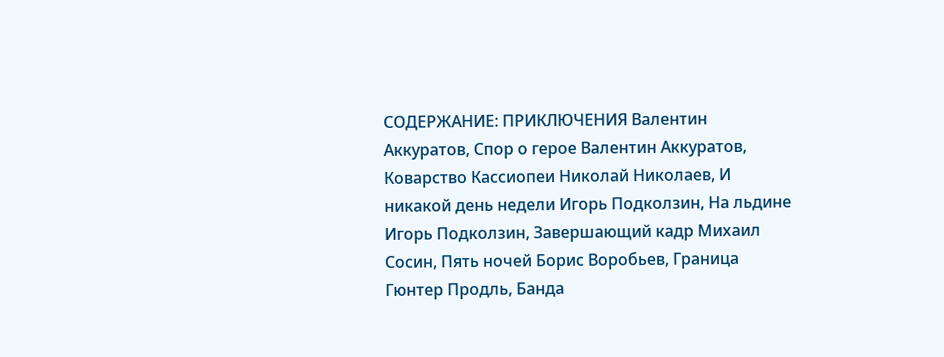СОДЕРЖАНИЕ: ПРИКЛЮЧЕНИЯ Валентин Аккуратов, Спор о герое Валентин Аккуратов, Коварство Кассиопеи Николай Николаев, И никакой день недели Игорь Подколзин, На льдине Игорь Подколзин, Завершающий кадр Михаил Сосин, Пять ночей Борис Воробьев, Граница Гюнтер Продль, Банда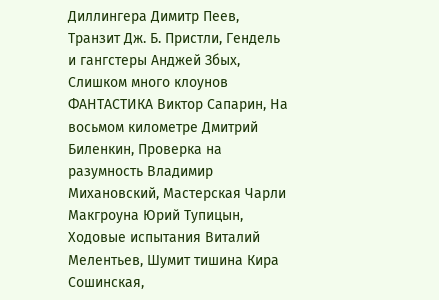Диллингера Димитр Пеев, Транзит Дж. Б. Пристли, Гендель и гангстеры Анджей Збых, Слишком много клоунов ФАНТАСТИКА Виктор Сапарин, На восьмом километре Дмитрий Биленкин, Проверка на разумность Владимир Михановский, Мастерская Чарли Макгроуна Юрий Тупицын, Ходовые испытания Виталий Мелентьев, Шумит тишина Кира Сошинская,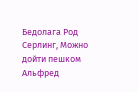Бедолага Род Серлинг, Можно дойти пешком Альфред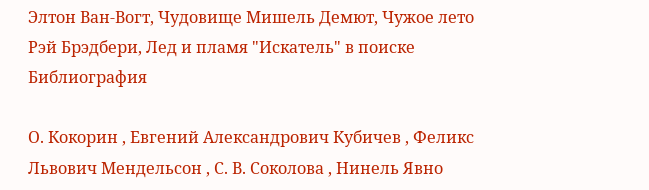Элтон Ван-Вогт, Чудовище Мишель Демют, Чужое лето Рэй Брэдбери, Лед и пламя "Искатель" в поиске Библиография

О. Кокорин , Евгений Александрович Кубичев , Феликс Львович Мендельсон , С. В. Соколова , Нинель Явно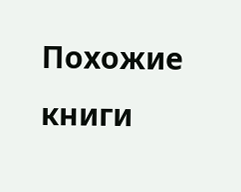Похожие книги